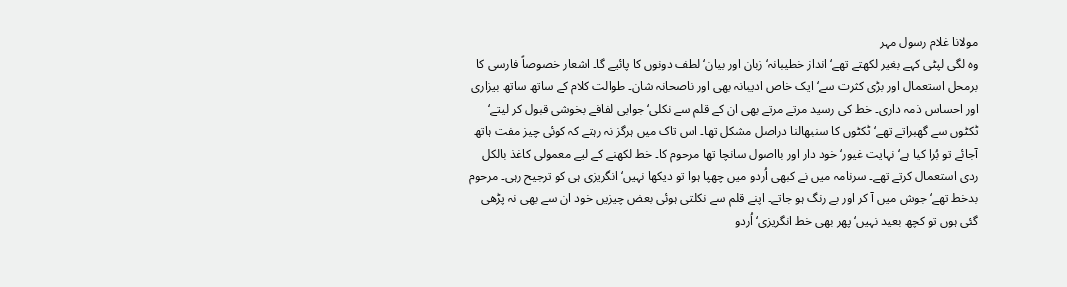مولانا غلام رسول مہر
وہ لگی لپٹی کہے بغیر لکھتے تھے‘ انداز خطیبانہ‘ زبان اور بیان‘ لطف دونوں کا پائیے گا۔ اشعار خصوصاً فارسی کا برمحل استعمال اور بڑی کثرت سے‘ ایک خاص ادیبانہ بھی اور ناصحانہ شان۔ طوالت کلام کے ساتھ ساتھ بیزاری اور احساس ذمہ داری۔ خط کی رسید مرتے مرتے بھی ان کے قلم سے نکلی‘ جوابی لفافے بخوشی قبول کر لیتے‘ ٹکٹوں سے گھبراتے تھے‘ ٹکٹوں کا سنبھالنا دراصل مشکل تھا۔ اس تاک میں ہرگز نہ رہتے کہ کوئی چیز مفت ہاتھ آجائے تو بُرا کیا ہے‘ نہایت غیور‘ خود دار اور بااصول سانچا تھا مرحوم کا۔ خط لکھنے کے لیے معمولی کاغذ بالکل ردی استعمال کرتے تھے۔ سرنامہ میں نے کبھی اُردو میں چھپا ہوا تو دیکھا نہیں‘ انگریزی ہی کو ترجیح رہی۔ مرحوم بدخط تھے‘ جوش میں آ کر اور بے رنگ ہو جاتے۔ اپنے قلم سے نکلتی ہوئی بعض چیزیں خود ان سے بھی نہ پڑھی گئی ہوں تو کچھ بعید نہیں‘ پھر بھی خط انگریزی‘ اُردو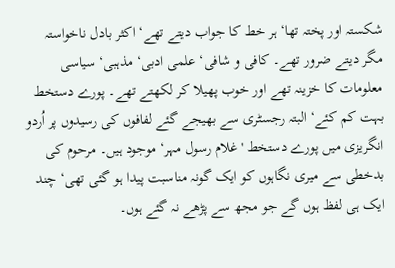شکستہ اور پختہ تھا‘ ہر خط کا جواب دیتے تھے‘ اکثر بادل ناخواستہ مگر دیتے ضرور تھے۔ کافی و شافی‘ علمی ادبی‘ مذہبی‘ سیاسی معلومات کا خزینہ تھے اور خوب پھیلا کر لکھتے تھے۔ پورے دستخط بہت کم کئے‘ البتہ رجسٹری سے بھیجے گئے لفافوں کی رسیدوں پر اُردو انگریزی میں پورے دستخط 'غلام رسول مہر‘ موجود ہیں۔ مرحوم کی بدخطی سے میری نگاہوں کو ایک گونہ مناسبت پیدا ہو گئی تھی‘ چند ایک ہی لفظ ہوں گے جو مجھ سے پڑھے نہ گئے ہوں۔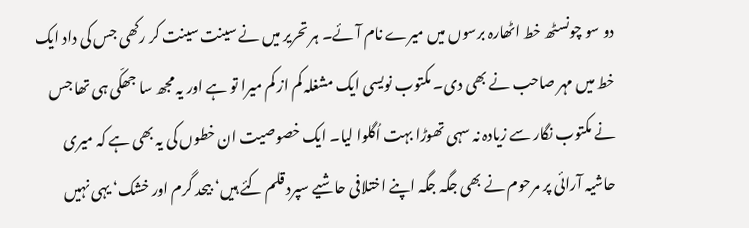دو سو چونسٹھ خط اٹھارہ برسوں میں میرے نام آئے۔ ہر تحریر میں نے سینت سینت کر رکھی جس کی داد ایک خط میں مہر صاحب نے بھی دی۔ مکتوب نویسی ایک مشغلہ کم از کم میرا تو ہے اور یہ مجھ سا جھکّی ہی تھا جس نے مکتوب نگار سے زیادہ نہ سہی تھوڑا بہت اُگلوا لیا۔ ایک خصوصیت ان خطوں کی یہ بھی ہے کہ میری حاشیہ آرائی پر مرحوم نے بھی جگہ جگہ اپنے اختلافی حاشیے سپرد قلم کئے ہیں‘ بیحد گرم اور خشک‘ یہی نہیں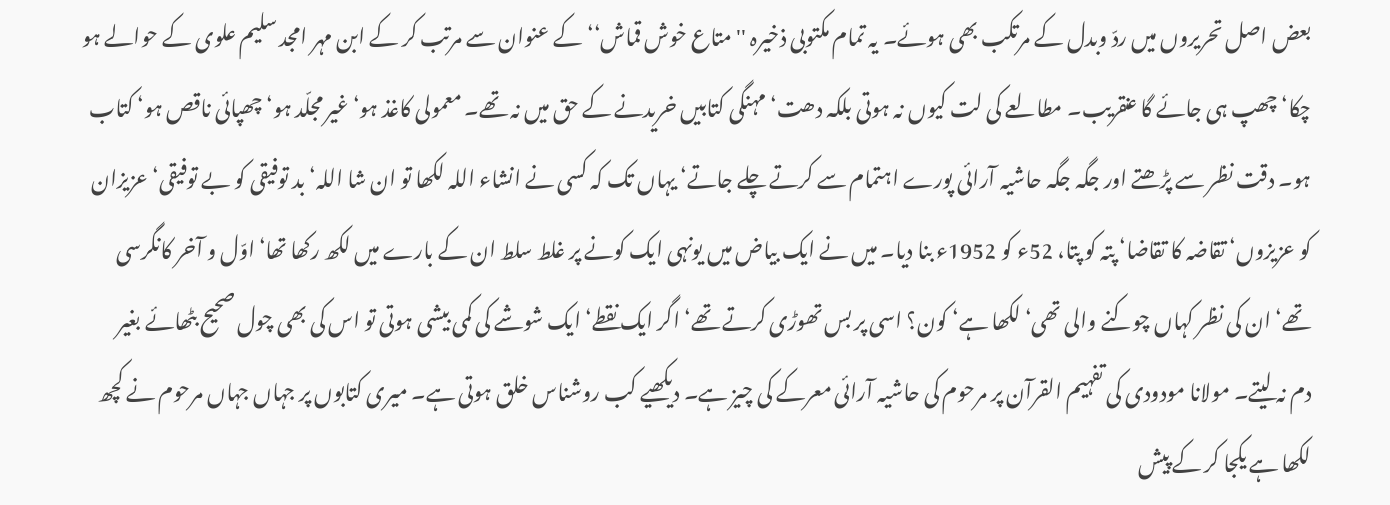بعض اصل تحریروں میں ردّ وبدل کے مرتکب بھی ہوئے۔ یہ تمام مکتوبی ذخیرہ ''متاع خوش قماش‘‘ کے عنوان سے مرتب کر کے ابن مہر امجد سلیم علوی کے حوالے ہو چکا‘ چھپ ہی جائے گا عنقریب۔ مطالعے کی لت کیوں نہ ہوتی بلکہ دھت‘ مہنگی کتابیں خریدنے کے حق میں نہ تھے۔ معمولی کاغذ ہو‘ غیر مجلّد ہو‘ چھپائی ناقص ہو‘ کتاب ہو۔ دقت نظر سے پڑھتے اور جگہ جگہ حاشیہ آرائی پورے اہتمام سے کرتے چلے جاتے‘ یہاں تک کہ کسی نے انشاء اللہ لکھا تو ان شا اللہ‘ بد توفیقی کو بے توفیقی‘ عزیزان کو عزیزوں‘ تقاضہ کا تقاضا‘ پتہ کو پتا، 52ء کو 1952ء بنا دیا۔ میں نے ایک بیاض میں یونہی ایک کونے پر غلط سلط ان کے بارے میں لکھ رکھا تھا‘ اوّل و آخر کانگرسی تھے‘ ان کی نظر کہاں چوکنے والی تھی‘ لکھا ہے‘ کون؟ اسی پر بس تھوڑی کرتے تھے‘ اگر ایک نقطے‘ ایک شوشے کی کمی بیشی ہوتی تو اس کی بھی چول صحیح بٹھائے بغیر دم نہ لیتے۔ مولانا مودودی کی تفہیم القرآن پر مرحوم کی حاشیہ آرائی معرکے کی چیز ہے۔ دیکھیے کب روشناس خلق ہوتی ہے۔ میری کتابوں پر جہاں جہاں مرحوم نے کچھ لکھا ہے یکجا کر کے پیش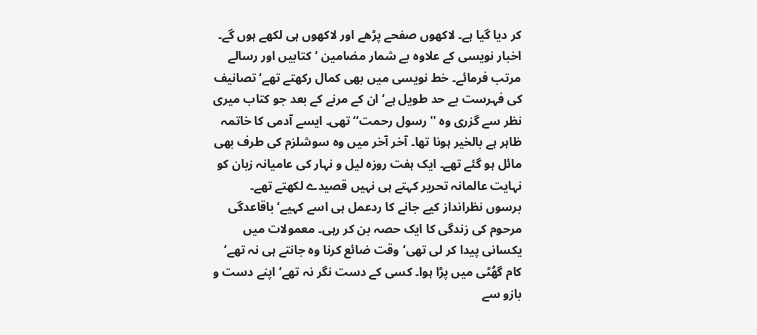کر دیا گیا ہے۔ لاکھوں صفحے پڑھے اور لاکھوں ہی لکھے ہوں گے۔ اخبار نویسی کے علاوہ بے شمار مضامین ‘کتابیں اور رسالے مرتب فرمائے۔ خط نویسی میں بھی کمال رکھتے تھے‘ تصانیف کی فہرست بے حد طویل ہے‘ ان کے مرنے کے بعد جو کتاب میری نظر سے گزری وہ ''رسول رحمت‘‘ تھی۔ ایسے آدمی کا خاتمہ ظاہر ہے بالخیر ہونا تھا۔ آخر آخر میں وہ سوشلزم کی طرف بھی مائل ہو گئے تھے۔ ایک ہفت روزہ لیل و نہار کی عامیانہ زبان کو نہایت عالمانہ تحریر کہتے ہی نہیں قصیدے لکھتے تھے۔ برسوں نظرانداز کیے جانے کا ردعمل ہی اسے کہیے‘ باقاعدگی مرحوم کی زندگی کا ایک حصہ بن کر رہی۔ معمولات میں یکسانی پیدا کر لی تھی‘ وقت ضائع کرنا وہ جانتے ہی نہ تھے‘ کام گھُٹی میں پڑا ہوا۔ کسی کے دست نگر نہ تھے‘ اپنے دست و بازو سے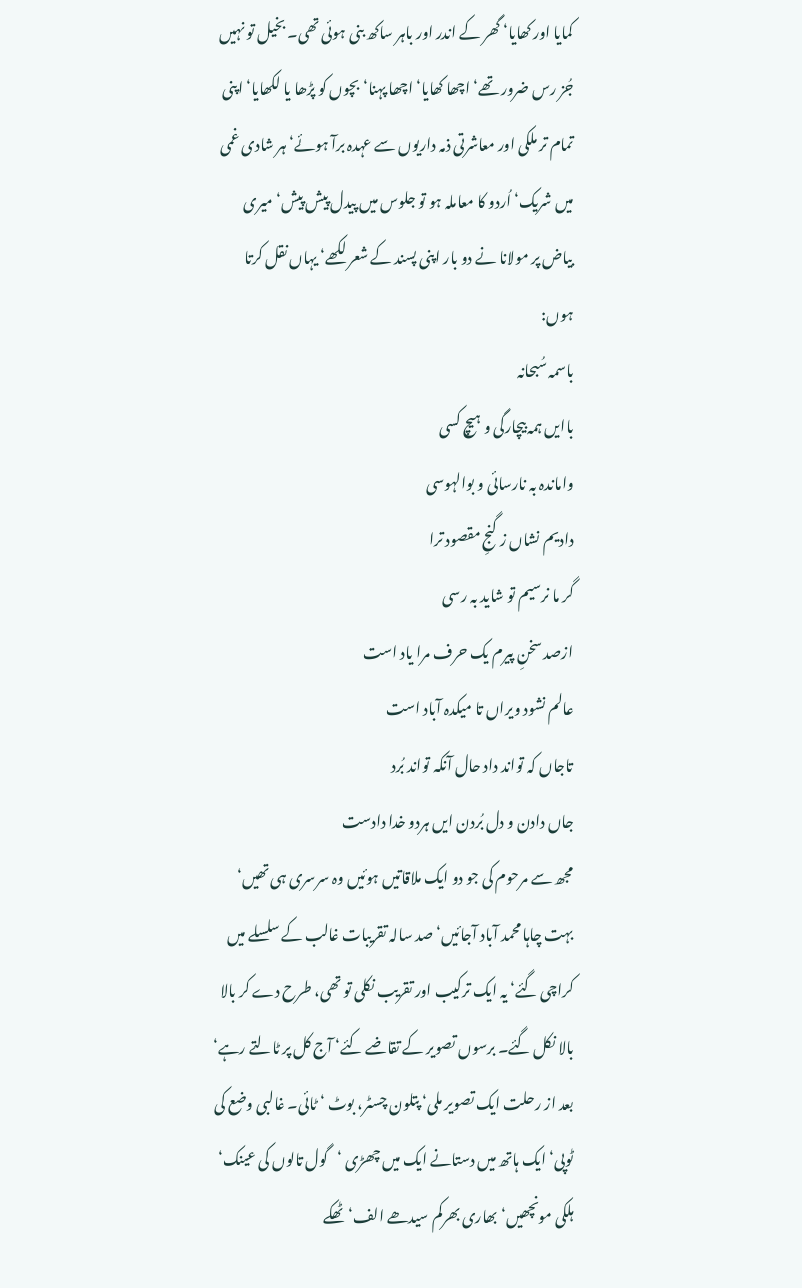کمایا اور کھایا‘ گھر کے اندر اور باہر ساکھ بنی ہوئی تھی۔ بخیل تو نہیں جُز رس ضرور تھے‘ اچھا کھایا‘ اچھا پہنا‘ بچوں کو پڑھا یا لکھایا‘ اپنی تمام تر ملکی اور معاشرتی ذمہ داریوں سے عہدہ برآ ہوئے‘ ہر شادی غمی میں شریک‘ اُردو کا معاملہ ہو تو جلوس میں پیدل پیش پیش‘ میری بیاض پر مولانا نے دو بار اپنی پسند کے شعر لکھے‘ یہاں نقل کرتا ہوں:
باسمہ سُبحانہ
باایں ہمہ بیچارگی و ہیچ کسی
واماندہ بہ نارسائی و بوالہوسی
دادیم نشاں ز گنجِ مقصود ترا
گر ما نرسیم تو شاید بہ رسی
ازصد سخنِ پیرم یک حرف مرا یاد است
عالم نشود ویراں تا میکدہ آباد است
تاجاں کہ تواند داد حال آنکہ تواند بُرد
جاں دادن و دل بُردن ایں ہردو خدا دادست
مجھ سے مرحوم کی جو دو ایک ملاقاتیں ہوئیں وہ سرسری ہی تھیں‘ بہت چاہا محمد آباد آجائیں‘ صد سالہ تقریبات غالب کے سلسلے میں کراچی گئے‘ یہ ایک ترکیب اور تقریب نکلی تو تھی، طرح دے کر بالا بالا نکل گئے۔ برسوں تصویر کے تقاضے کئے‘ آج کل پر ٹالتے رہے‘ بعد از رحلت ایک تصویر ملی‘ پتلون چسٹر، بوٹ ‘ ٹائی۔ غالبی وضع کی ٹوپی‘ ایک ہاتھ میں دستانے ایک میں چھڑی ‘گول تالوں کی عینک‘ ہلکی مونچھیں‘ بھاری بھرکم سیدھے الف‘ ٹھکے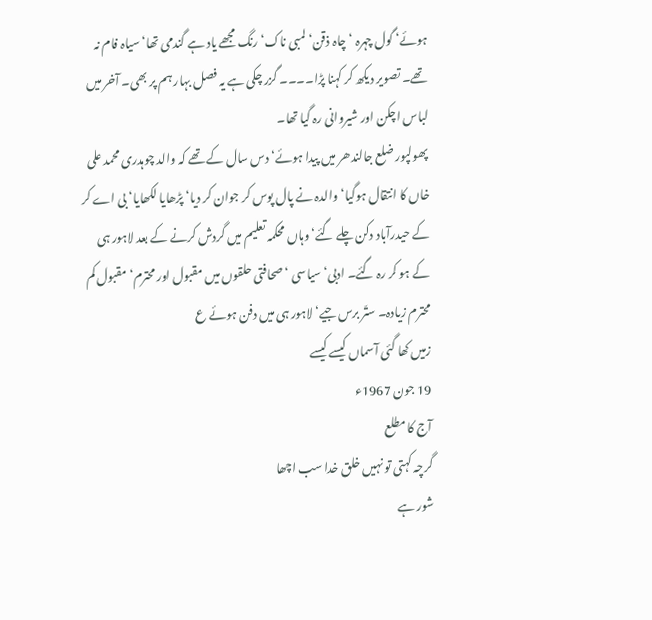ہوئے‘ گول چہرہ ‘چاہ ذقن‘ لمبی ناک‘ رنگ مجھے یاد ہے گندمی تھا‘ سیاہ فام نہ تھے۔ تصویر دیکھ کر کہنا پڑا۔۔۔۔ گزر چکی ہے یہ فصل بہار ہم پر بھی۔ آخر میں لباس اچکن اور شیروانی رہ گیا تھا۔
پھولپور ضلع جالندھر میں پیدا ہوئے‘ دس سال کے تھے کہ والد چوہدری محمد علی خاں کا انتقال ہوگیا‘ والدہ نے پال پوس کر جوان کر دیا‘ پڑھایا لکھایا‘ بی اے کر کے حیدرآباد دکن چلے گئے‘ وہاں محکمہ تعلیم میں گردش کرنے کے بعد لاہور ہی کے ہو کر رہ گئے۔ ادبی‘ سیاسی ‘صحافتی حلقوں میں مقبول اور محترم‘ مقبول کم محترم زیادہ۔ ستّر برس جیے‘ لاہور ہی میں دفن ہوئے ع
زمیں کھا گئی آسماں کیسے کیسے
19 جون 1967ء
آج کا مطلع
گرچہ کہتی تو نہیں خلق خدا سب اچھا
شور ہے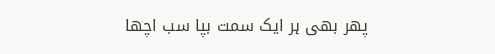پھر بھی ہر ایک سمت بپا سب اچھا